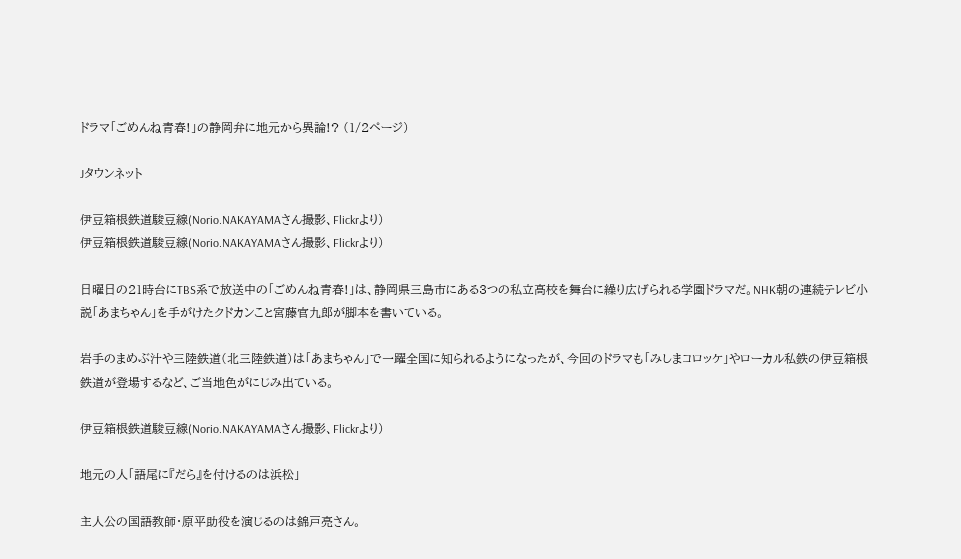ドラマ「ごめんね青春!」の静岡弁に地元から異論!? (1/2ページ)

Jタウンネット

伊豆箱根鉄道駿豆線(Norio.NAKAYAMAさん撮影、Flickrより)
伊豆箱根鉄道駿豆線(Norio.NAKAYAMAさん撮影、Flickrより)

日曜日の21時台にTBS系で放送中の「ごめんね青春!」は、静岡県三島市にある3つの私立高校を舞台に繰り広げられる学園ドラマだ。NHK朝の連続テレビ小説「あまちゃん」を手がけたクドカンこと宮藤官九郎が脚本を書いている。

岩手のまめぶ汁や三陸鉄道(北三陸鉄道)は「あまちゃん」で一躍全国に知られるようになったが、今回のドラマも「みしまコロッケ」やローカル私鉄の伊豆箱根鉄道が登場するなど、ご当地色がにじみ出ている。

伊豆箱根鉄道駿豆線(Norio.NAKAYAMAさん撮影、Flickrより)

地元の人「語尾に『だら』を付けるのは浜松」

主人公の国語教師・原平助役を演じるのは錦戸亮さん。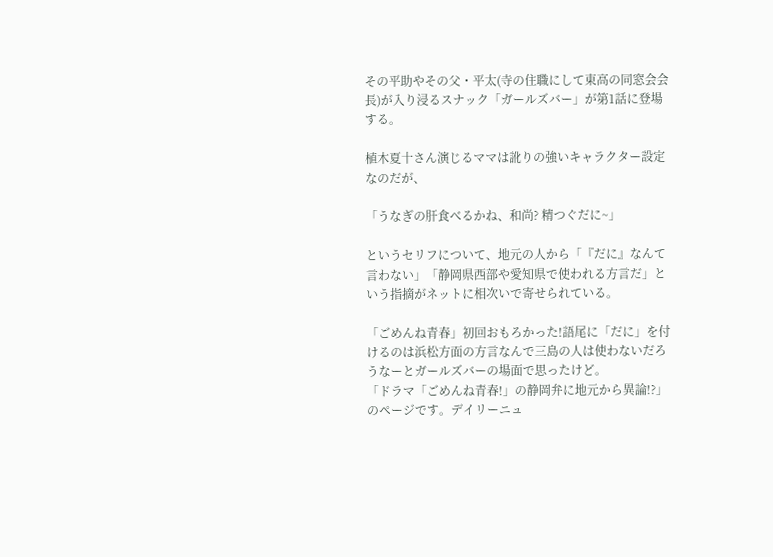その平助やその父・平太(寺の住職にして東高の同窓会会長)が入り浸るスナック「ガールズバー」が第1話に登場する。

植木夏十さん演じるママは訛りの強いキャラクター設定なのだが、

「うなぎの肝食べるかね、和尚? 精つぐだに~」

というセリフについて、地元の人から「『だに』なんて言わない」「静岡県西部や愛知県で使われる方言だ」という指摘がネットに相次いで寄せられている。

「ごめんね青春」初回おもろかった!語尾に「だに」を付けるのは浜松方面の方言なんで三島の人は使わないだろうなーとガールズバーの場面で思ったけど。
「ドラマ「ごめんね青春!」の静岡弁に地元から異論!?」のページです。デイリーニュ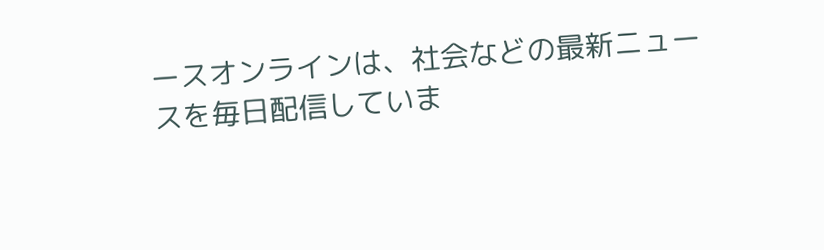ースオンラインは、社会などの最新ニュースを毎日配信していま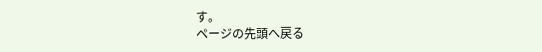す。
ページの先頭へ戻る